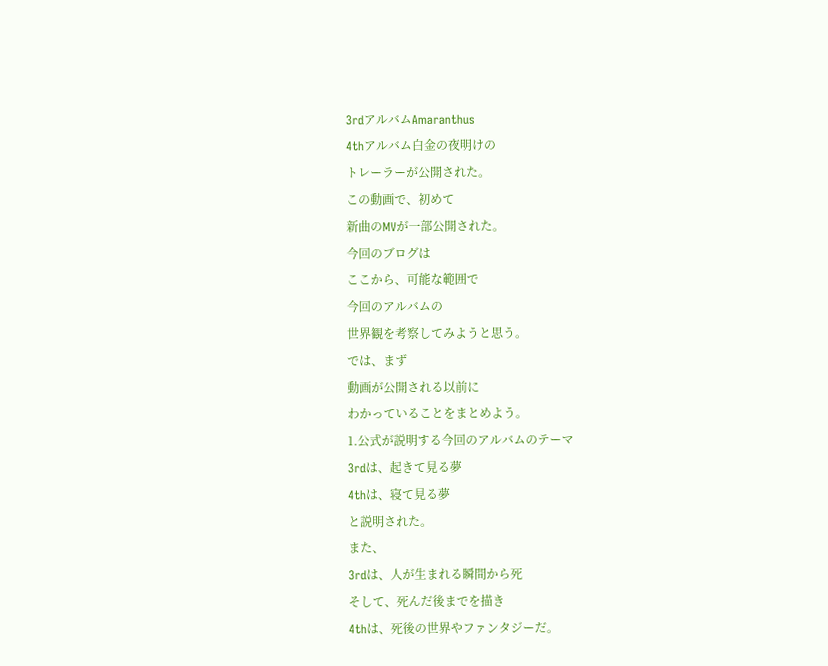3rdアルバムAmaranthus
4thアルバム白金の夜明けの
トレーラーが公開された。
この動画で、初めて
新曲のMVが一部公開された。
今回のブログは
ここから、可能な範囲で
今回のアルバムの
世界観を考察してみようと思う。
では、まず
動画が公開される以前に
わかっていることをまとめよう。
1.公式が説明する今回のアルバムのテーマ
3rdは、起きて見る夢
4thは、寝て見る夢
と説明された。
また、
3rdは、人が生まれる瞬間から死
そして、死んだ後までを描き
4thは、死後の世界やファンタジーだ。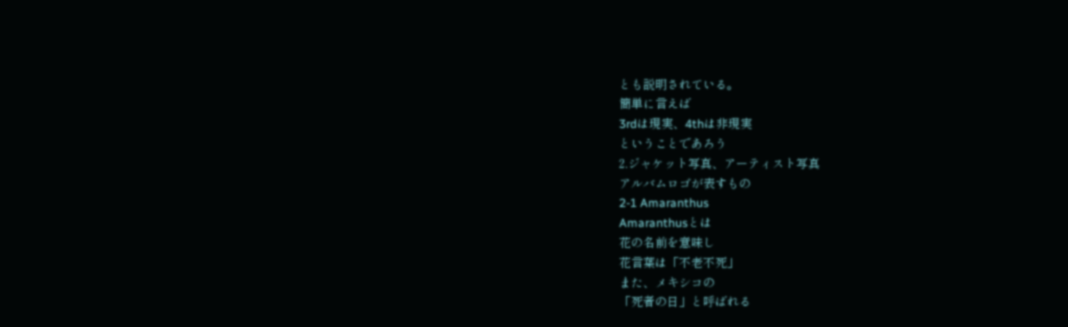とも説明されている。
簡単に言えば
3rdは現実、4thは非現実
ということであろう
2.ジャケット写真、アーティスト写真
アルバムロゴが表すもの
2-1 Amaranthus
Amaranthusとは
花の名前を意味し
花言葉は「不老不死」
また、メキシコの
「死者の日」と呼ばれる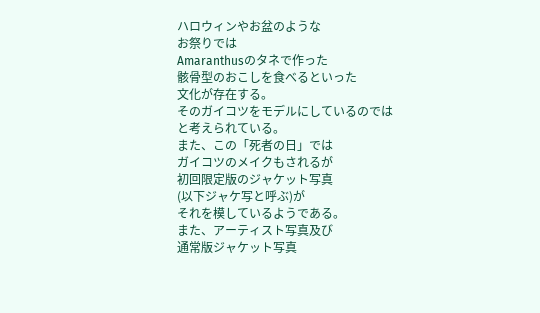ハロウィンやお盆のような
お祭りでは
Amaranthusのタネで作った
骸骨型のおこしを食べるといった
文化が存在する。
そのガイコツをモデルにしているのでは
と考えられている。
また、この「死者の日」では
ガイコツのメイクもされるが
初回限定版のジャケット写真
(以下ジャケ写と呼ぶ)が
それを模しているようである。
また、アーティスト写真及び
通常版ジャケット写真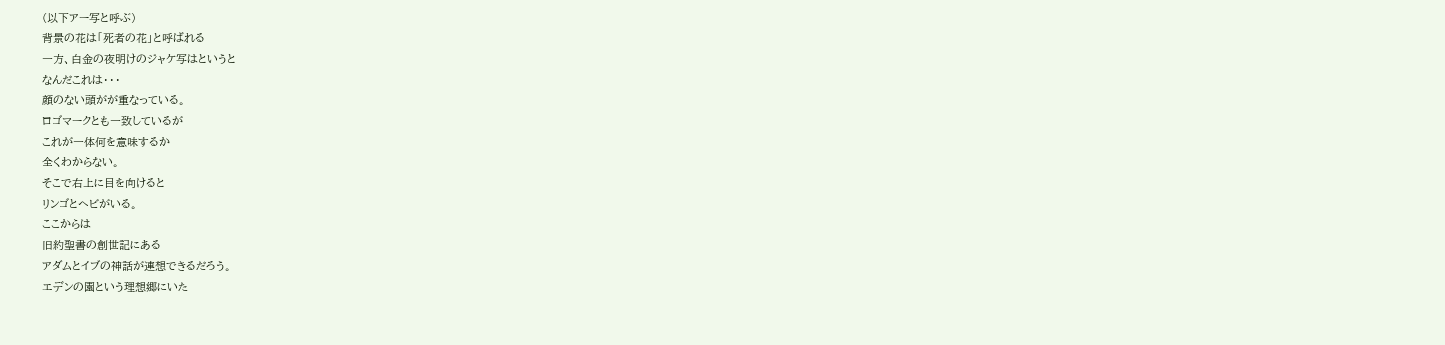(以下アー写と呼ぶ)
背景の花は「死者の花」と呼ばれる
一方、白金の夜明けのジャケ写はというと
なんだこれは・・・
顔のない頭がが重なっている。
ロゴマークとも一致しているが
これが一体何を意味するか
全くわからない。
そこで右上に目を向けると
リンゴとヘビがいる。
ここからは
旧約聖書の創世記にある
アダムとイブの神話が連想できるだろう。
エデンの園という理想郷にいた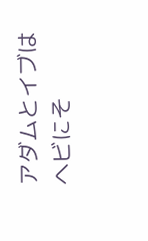アダムとイブは
ヘビにそ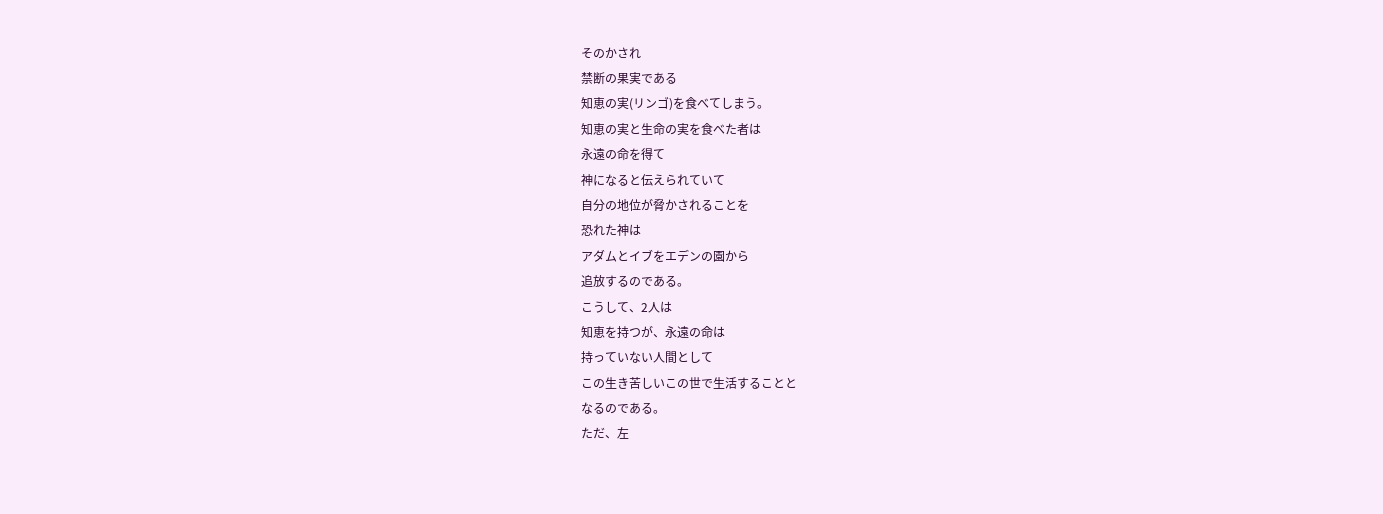そのかされ
禁断の果実である
知恵の実(リンゴ)を食べてしまう。
知恵の実と生命の実を食べた者は
永遠の命を得て
神になると伝えられていて
自分の地位が脅かされることを
恐れた神は
アダムとイブをエデンの園から
追放するのである。
こうして、2人は
知恵を持つが、永遠の命は
持っていない人間として
この生き苦しいこの世で生活することと
なるのである。
ただ、左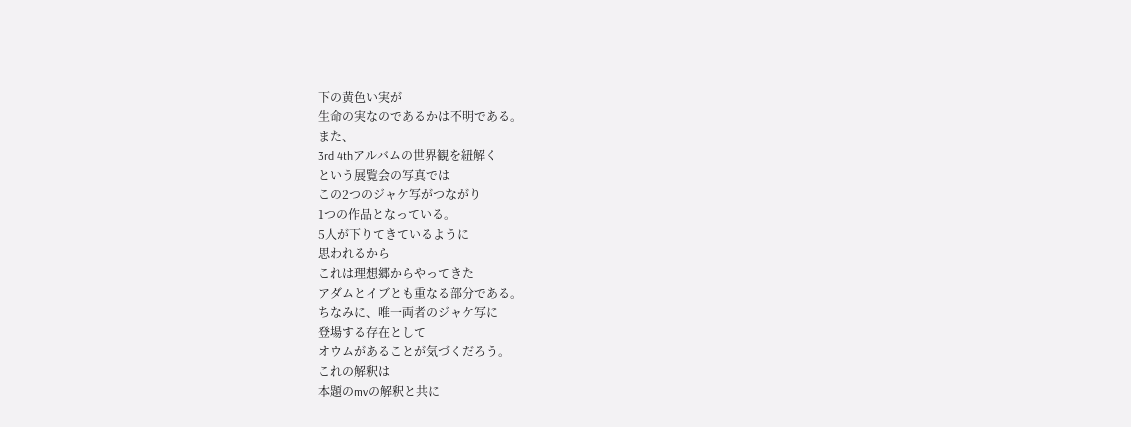下の黄色い実が
生命の実なのであるかは不明である。
また、
3rd 4thアルバムの世界観を紐解く
という展覧会の写真では
この2つのジャケ写がつながり
1つの作品となっている。
5人が下りてきているように
思われるから
これは理想郷からやってきた
アダムとイブとも重なる部分である。
ちなみに、唯一両者のジャケ写に
登場する存在として
オウムがあることが気づくだろう。
これの解釈は
本題のmvの解釈と共に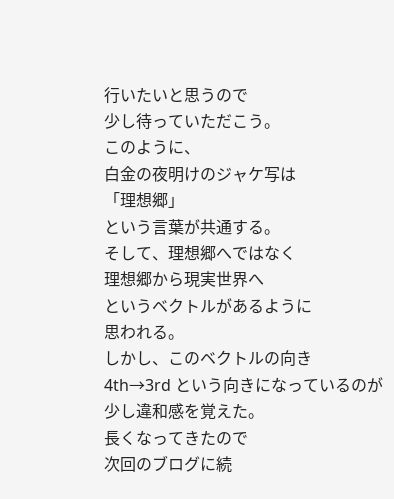行いたいと思うので
少し待っていただこう。
このように、
白金の夜明けのジャケ写は
「理想郷」
という言葉が共通する。
そして、理想郷へではなく
理想郷から現実世界へ
というベクトルがあるように
思われる。
しかし、このベクトルの向き
4th→3rd という向きになっているのが
少し違和感を覚えた。
長くなってきたので
次回のブログに続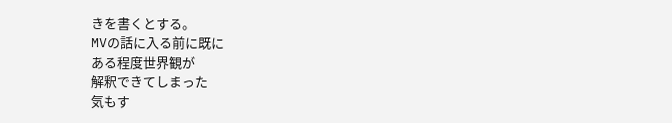きを書くとする。
MVの話に入る前に既に
ある程度世界観が
解釈できてしまった
気もす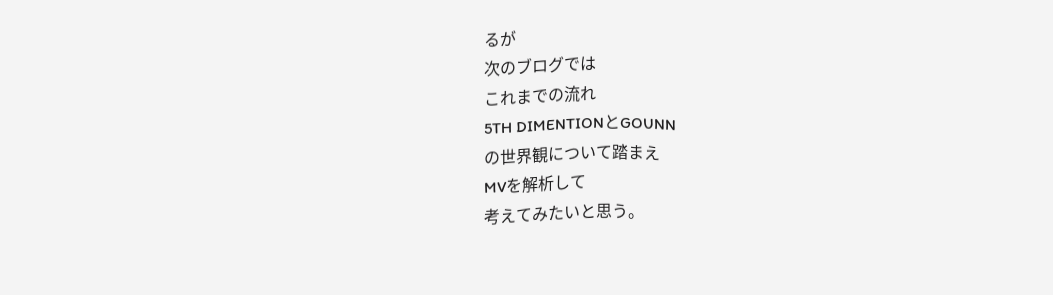るが
次のブログでは
これまでの流れ
5TH DIMENTIONとGOUNN
の世界観について踏まえ
MVを解析して
考えてみたいと思う。